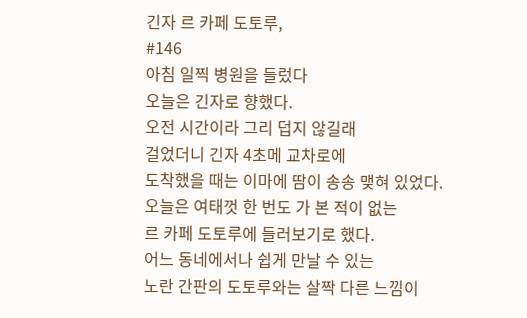긴자 르 카페 도토루,
#146
아침 일찍 병원을 들렀다
오늘은 긴자로 향했다.
오전 시간이라 그리 덥지 않길래
걸었더니 긴자 4초메 교차로에
도착했을 때는 이마에 땀이 송송 맺혀 있었다.
오늘은 여태껏 한 번도 가 본 적이 없는
르 카페 도토루에 들러보기로 했다.
어느 동네에서나 쉽게 만날 수 있는
노란 간판의 도토루와는 살짝 다른 느낌이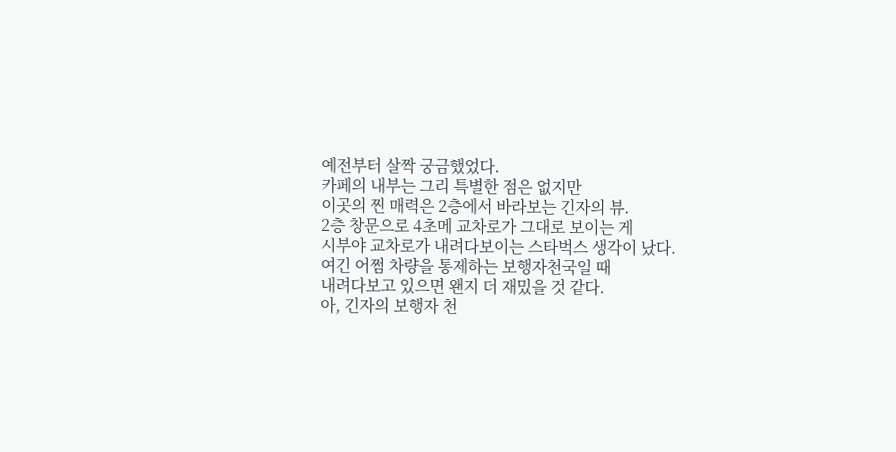예전부터 살짝 궁금했었다.
카페의 내부는 그리 특별한 점은 없지만
이곳의 찐 매력은 2층에서 바라보는 긴자의 뷰.
2층 창문으로 4초메 교차로가 그대로 보이는 게
시부야 교차로가 내려다보이는 스타벅스 생각이 났다.
여긴 어쩜 차량을 통제하는 보행자천국일 때
내려다보고 있으면 왠지 더 재밌을 것 같다.
아, 긴자의 보행자 천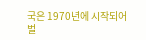국은 1970년에 시작되어
벌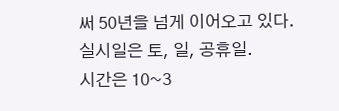써 50년을 넘게 이어오고 있다.
실시일은 토, 일, 공휴일.
시간은 10~3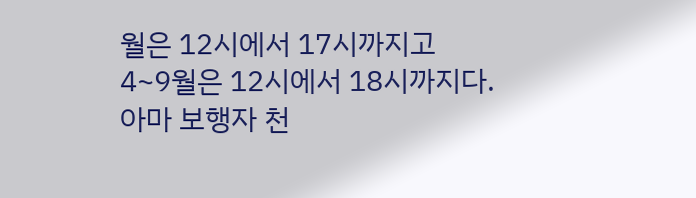월은 12시에서 17시까지고
4~9월은 12시에서 18시까지다.
아마 보행자 천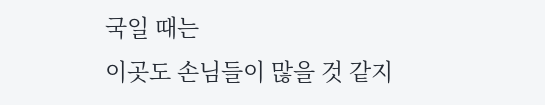국일 때는
이곳도 손님들이 많을 것 같지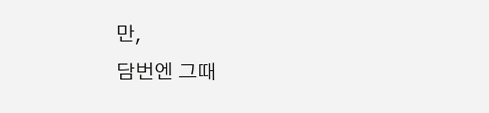만,
담번엔 그때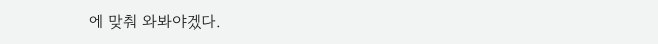에 맞춰 와봐야겠다.